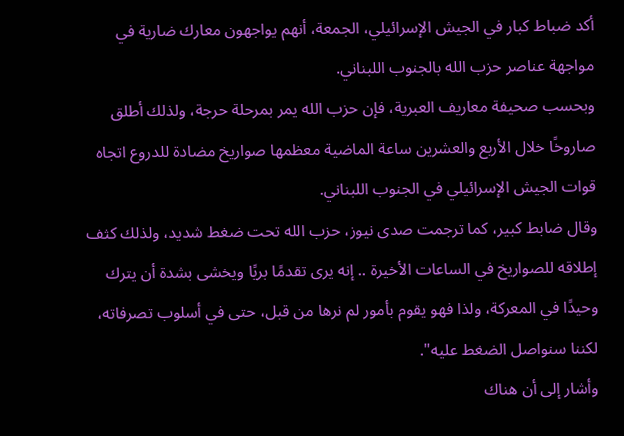أكد ضباط كبار في الجيش الإسرائيلي، الجمعة، أنهم يواجهون معارك ضارية في مواجهة عناصر حزب الله بالجنوب اللبناني.
وبحسب صحيفة معاريف العبرية، فإن حزب الله يمر بمرحلة حرجة، ولذلك أطلق صاروخًا خلال الأربع والعشرين ساعة الماضية معظمها صواريخ مضادة للدروع اتجاه قوات الجيش الإسرائيلي في الجنوب اللبناني.
وقال ضابط كبير، كما ترجمت صدى نيوز، حزب الله تحت ضغط شديد، ولذلك كثف إطلاقه للصواريخ في الساعات الأخيرة .. إنه يرى تقدمًا بريًا ويخشى بشدة أن يترك وحيدًا في المعركة، ولذا فهو يقوم بأمور لم نرها من قبل، حتى في أسلوب تصرفاته، لكننا سنواصل الضغط عليه".
وأشار إلى أن هناك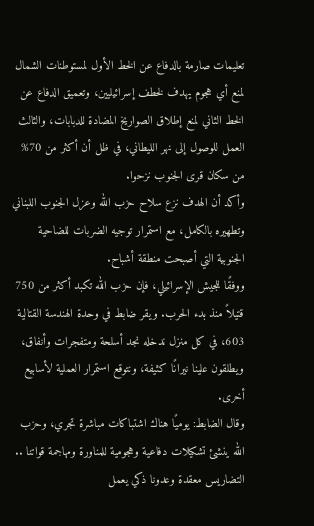تعليمات صارمة بالدفاع عن الخط الأول لمستوطنات الشمال لمنع أي هجوم يهدف لخطف إسرائيليين، وتعميق الدفاع عن الخط الثاني لمنع إطلاق الصواريخ المضادة للدبابات، والثالث العمل للوصول إلى نهر الليطاني، في ظل أن أكثر من 70% من سكان قرى الجنوب نزحوا.
وأكد أن الهدف نزع سلاح حزب الله وعزل الجنوب اللبناني وتطهيره بالكامل، مع استمرار توجيه الضربات للضاحية الجنوبية التي أصبحت منطقة أشباح.
ووفقًا للجيش الإسرائيلي، فإن حزب الله تكبد أكثر من 750 قتيلاً منذ بدء الحرب. ويقر ضابط في وحدة الهندسة القتالية 603، في كل منزل ندخله نجد أسلحة ومتفجرات وأنفاق، ويطلقون علينا نيرانًا كثيفة، ونتوقع استمرار العملية لأسابيع أخرى.
وقال الضابط: يوميًا هناك اشتباكات مباشرة تجري، وحزب الله ينشئ تشكيلات دفاعية وهجومية للمناورة ومهاجمة قواتنا .. التضاريس معقدة وعدونا ذكي يعمل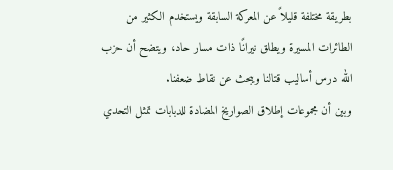بطريقة مختلفة قليلاً عن المعركة السابقة ويستخدم الكثير من الطائرات المسيرة ويطلق نيرانًا ذات مسار حاد، ويتضح أن حزب الله درس أساليب قتالنا ويبحث عن نقاط ضعفنا.
وبين أن مجموعات إطلاق الصواريخ المضادة للدبابات تمثل التحدي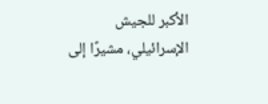الأكبر للجيش الإسرائيلي، مشيرًا إلى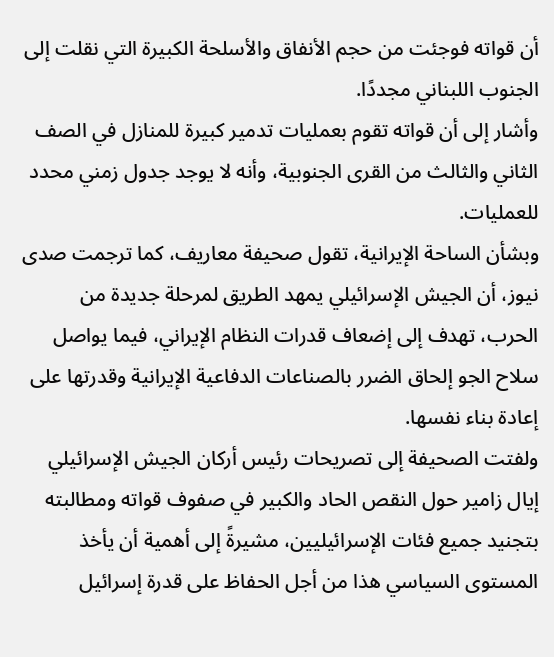أن قواته فوجئت من حجم الأنفاق والأسلحة الكبيرة التي نقلت إلى الجنوب اللبناني مجددًا.
وأشار إلى أن قواته تقوم بعمليات تدمير كبيرة للمنازل في الصف الثاني والثالث من القرى الجنوبية، وأنه لا يوجد جدول زمني محدد للعمليات.
وبشأن الساحة الإيرانية، تقول صحيفة معاريف، كما ترجمت صدى نيوز، أن الجيش الإسرائيلي يمهد الطريق لمرحلة جديدة من الحرب، تهدف إلى إضعاف قدرات النظام الإيراني، فيما يواصل سلاح الجو إلحاق الضرر بالصناعات الدفاعية الإيرانية وقدرتها على إعادة بناء نفسها.
ولفتت الصحيفة إلى تصريحات رئيس أركان الجيش الإسرائيلي إيال زامير حول النقص الحاد والكبير في صفوف قواته ومطالبته بتجنيد جميع فئات الإسرائيليين، مشيرةً إلى أهمية أن يأخذ المستوى السياسي هذا من أجل الحفاظ على قدرة إسرائيل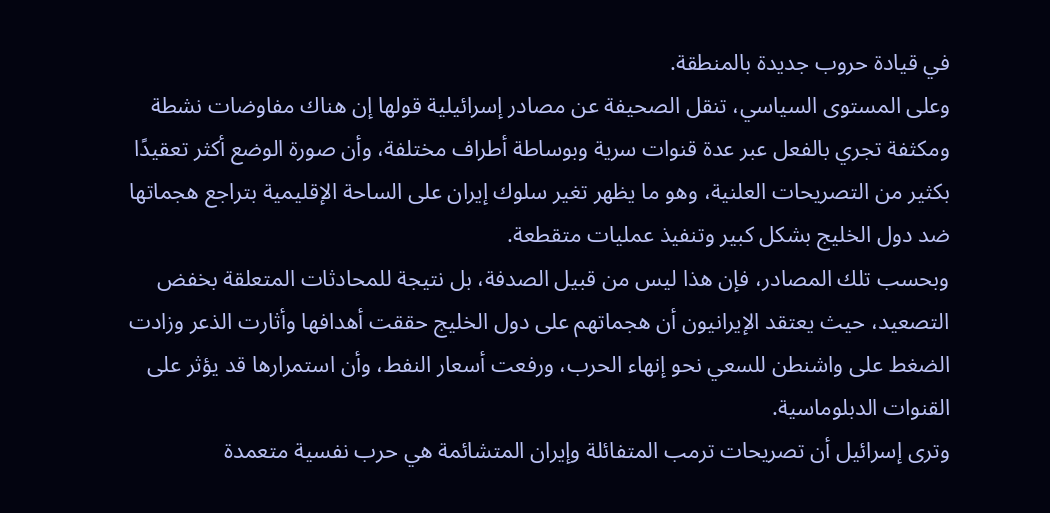في قيادة حروب جديدة بالمنطقة.
وعلى المستوى السياسي، تنقل الصحيفة عن مصادر إسرائيلية قولها إن هناك مفاوضات نشطة ومكثفة تجري بالفعل عبر عدة قنوات سرية وبوساطة أطراف مختلفة، وأن صورة الوضع أكثر تعقيدًا بكثير من التصريحات العلنية، وهو ما يظهر تغير سلوك إيران على الساحة الإقليمية بتراجع هجماتها ضد دول الخليج بشكل كبير وتنفيذ عمليات متقطعة.
وبحسب تلك المصادر، فإن هذا ليس من قبيل الصدفة، بل نتيجة للمحادثات المتعلقة بخفض التصعيد، حيث يعتقد الإيرانيون أن هجماتهم على دول الخليج حققت أهدافها وأثارت الذعر وزادت الضغط على واشنطن للسعي نحو إنهاء الحرب، ورفعت أسعار النفط، وأن استمرارها قد يؤثر على القنوات الدبلوماسية.
وترى إسرائيل أن تصريحات ترمب المتفائلة وإيران المتشائمة هي حرب نفسية متعمدة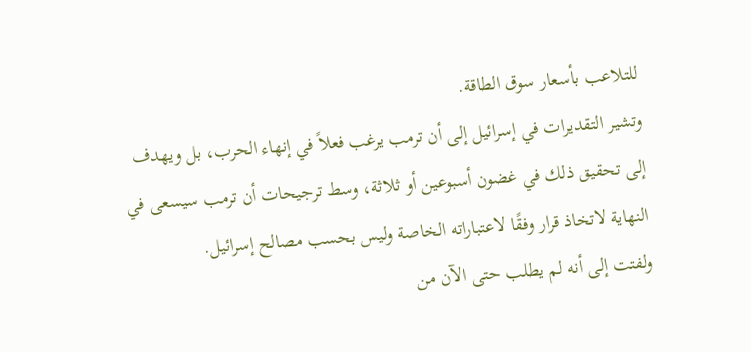للتلاعب بأسعار سوق الطاقة.
وتشير التقديرات في إسرائيل إلى أن ترمب يرغب فعلاً في إنهاء الحرب، بل ويهدف إلى تحقيق ذلك في غضون أسبوعين أو ثلاثة، وسط ترجيحات أن ترمب سيسعى في النهاية لاتخاذ قرار وفقًا لاعتباراته الخاصة وليس بحسب مصالح إسرائيل.
ولفتت إلى أنه لم يطلب حتى الآن من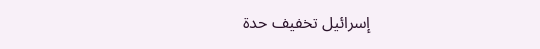إسرائيل تخفيف حدة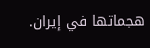هجماتها في إيران.